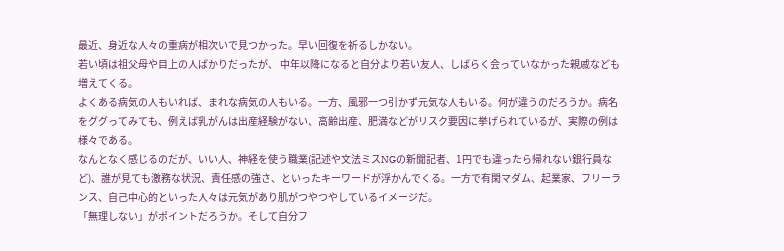最近、身近な人々の重病が相次いで見つかった。早い回復を祈るしかない。
若い頃は祖父母や目上の人ばかりだったが、 中年以降になると自分より若い友人、しばらく会っていなかった親戚なども増えてくる。
よくある病気の人もいれば、まれな病気の人もいる。一方、風邪一つ引かず元気な人もいる。何が違うのだろうか。病名をググってみても、例えば乳がんは出産経験がない、高齢出産、肥満などがリスク要因に挙げられているが、実際の例は様々である。
なんとなく感じるのだが、いい人、神経を使う職業(記述や文法ミスNGの新聞記者、1円でも違ったら帰れない銀行員など)、誰が見ても激務な状況、責任感の強さ、といったキーワードが浮かんでくる。一方で有閑マダム、起業家、フリーランス、自己中心的といった人々は元気があり肌がつやつやしているイメージだ。
「無理しない」がポイントだろうか。そして自分フ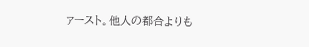ァースト。他人の都合よりも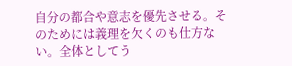自分の都合や意志を優先させる。そのためには義理を欠くのも仕方ない。全体としてう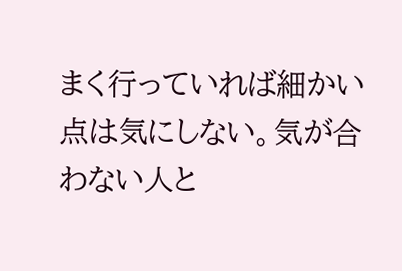まく行っていれば細かい点は気にしない。気が合わない人と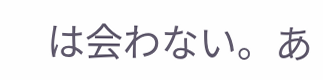は会わない。あ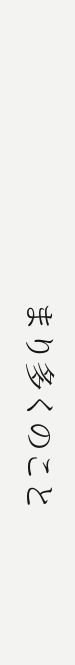まり多くのこと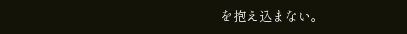を抱え込まない。